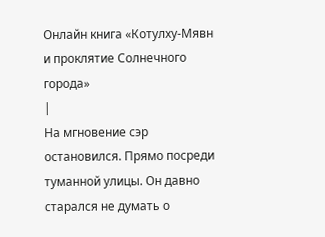Онлайн книга «Котулху-Мявн и проклятие Солнечного города»
|
На мгновение сэр остановился. Прямо посреди туманной улицы. Он давно старался не думать о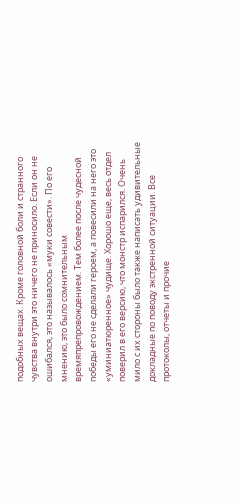подобных вещах. Кроме головной боли и странного чувства внутри это ничего не приносило. Если он не ошибался, это называлось «муки совести». По его мнению, это было сомнительным времяпрепровождением. Тем более после чудесной победы его не сделали героем, а повесили на него это «уминиатюренное» чудище. Хорошо еще, весь отдел поверил в его версию, что монстр испарился. Очень мило с их стороны было также написать удивительные докладные по поводу экстренной ситуации. Все протоколы, отчеты и прочие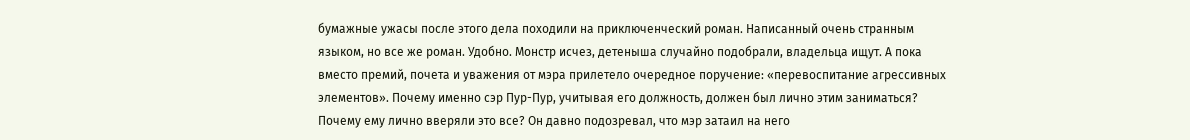бумажные ужасы после этого дела походили на приключенческий роман. Написанный очень странным языком, но все же роман. Удобно. Монстр исчез, детеныша случайно подобрали, владельца ищут. А пока вместо премий, почета и уважения от мэра прилетело очередное поручение: «перевоспитание агрессивных элементов». Почему именно сэр Пур-Пур, учитывая его должность, должен был лично этим заниматься? Почему ему лично вверяли это все? Он давно подозревал, что мэр затаил на него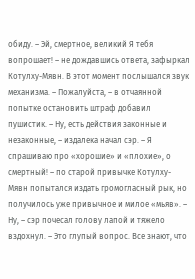обиду. – Эй, смертное, великий Я тебя вопрошает! – не дождавшись ответа, зафыркал Котулху-Мявн. В этот момент послышался звук механизма. – Пожалуйста, – в отчаянной попытке остановить штраф добавил пушистик. – Ну, есть действия законные и незаконные, – издалека начал сэр. – Я спрашиваю про «хорошие» и «плохие», о смертный! – по старой привычке Котулху-Мявн попытался издать громогласный рык, но получилось уже привычное и милое «мьяв». – Ну, – сэр почесал голову лапой и тяжело вздохнул. – Это глупый вопрос. Все знают, что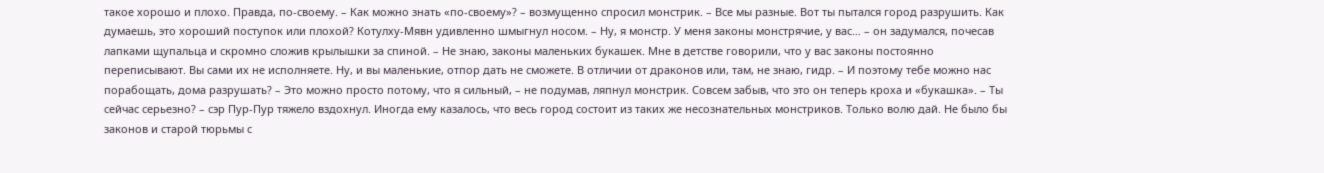такое хорошо и плохо. Правда, по-своему. – Как можно знать «по-своему»? – возмущенно спросил монстрик. – Все мы разные. Вот ты пытался город разрушить. Как думаешь, это хороший поступок или плохой? Котулху-Мявн удивленно шмыгнул носом. – Ну, я монстр. У меня законы монстрячие, у вас… – он задумался, почесав лапками щупальца и скромно сложив крылышки за спиной. – Не знаю, законы маленьких букашек. Мне в детстве говорили, что у вас законы постоянно переписывают. Вы сами их не исполняете. Ну, и вы маленькие, отпор дать не сможете. В отличии от драконов или, там, не знаю, гидр. – И поэтому тебе можно нас порабощать, дома разрушать? – Это можно просто потому, что я сильный, – не подумав, ляпнул монстрик. Совсем забыв, что это он теперь кроха и «букашка». – Ты сейчас серьезно? – сэр Пур-Пур тяжело вздохнул. Иногда ему казалось, что весь город состоит из таких же несознательных монстриков. Только волю дай. Не было бы законов и старой тюрьмы с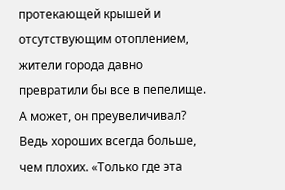протекающей крышей и отсутствующим отоплением, жители города давно превратили бы все в пепелище. А может, он преувеличивал? Ведь хороших всегда больше, чем плохих. «Только где эта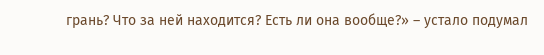грань? Что за ней находится? Есть ли она вообще?» – устало подумал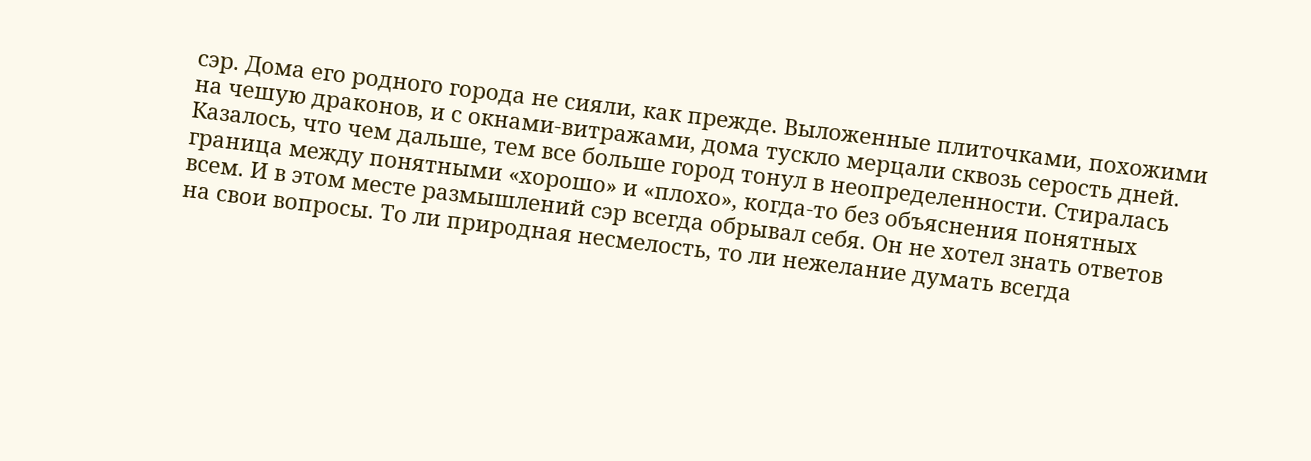сэр. Дома его родного города не сияли, как прежде. Выложенные плиточками, похожими на чешую драконов, и с окнами-витражами, дома тускло мерцали сквозь серость дней. Казалось, что чем дальше, тем все больше город тонул в неопределенности. Стиралась граница между понятными «хорошо» и «плохо», когда-то без объяснения понятных всем. И в этом месте размышлений сэр всегда обрывал себя. Он не хотел знать ответов на свои вопросы. То ли природная несмелость, то ли нежелание думать всегда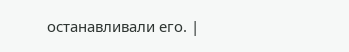останавливали его. |